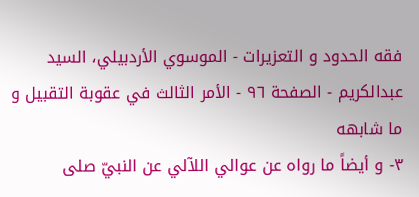فقه الحدود و التعزيرات - الموسوي الأردبيلي، السيد عبدالكريم - الصفحة ٩٦ - الأمر الثالث في عقوبة التقبيل و ما شابهه
٣- و أيضاً ما رواه عن عوالي اللآلي عن النبيّ صلى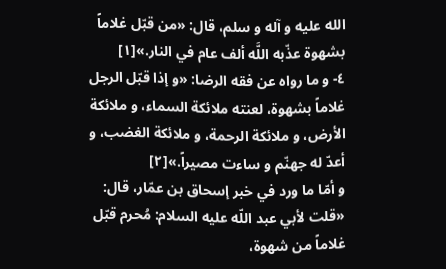الله عليه و آله و سلم، قال: «من قبّل غلاماً بشهوة عذّبه اللَّه ألف عام في النار.»[١]
٤- و ما رواه عن فقه الرضا: «و إذا قبّل الرجل غلاماً بشهوة، لعنته ملائكة السماء، و ملائكة الأرض، و ملائكة الرحمة، و ملائكة الغضب، و أعدّ له جهنّم و ساءت مصيراً.»[٢]
و أمّا ما ورد في خبر إسحاق بن عمّار، قال: «قلت لأبي عبد اللّه عليه السلام: مُحرم قبّل غلاماً من شهوة،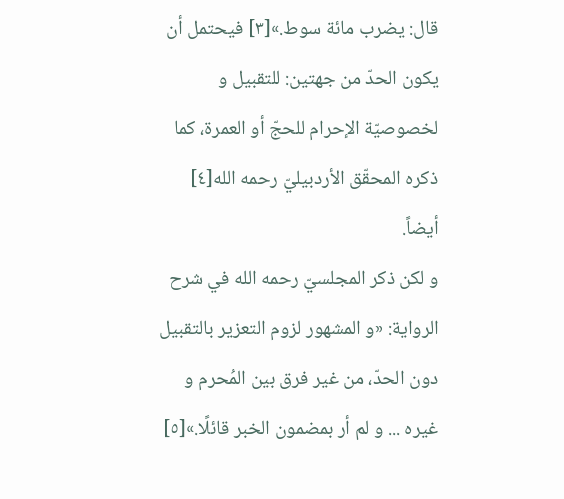قال: يضرب مائة سوط.»[٣] فيحتمل أن يكون الحدّ من جهتين: للتقبيل و لخصوصيّة الإحرام للحجّ أو العمرة، كما ذكره المحقّق الأردبيليّ رحمه الله[٤] أيضاً.
و لكن ذكر المجلسيّ رحمه الله في شرح الرواية: «و المشهور لزوم التعزير بالتقبيل دون الحدّ، من غير فرق بين المُحرم و غيره ... و لم أر بمضمون الخبر قائلًا.»[٥]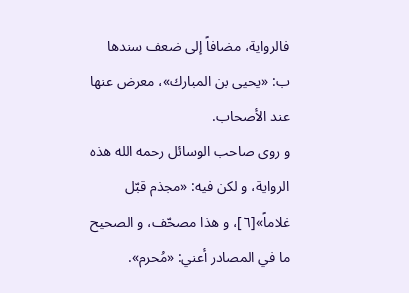فالرواية، مضافاً إلى ضعف سندها ب: «يحيى بن المبارك»، معرض عنها عند الأصحاب.
و روى صاحب الوسائل رحمه الله هذه الرواية، و لكن فيه: «مجذم قبّل غلاماً»[٦]، و هذا مصحّف، و الصحيح ما في المصادر أعني: «مُحرم».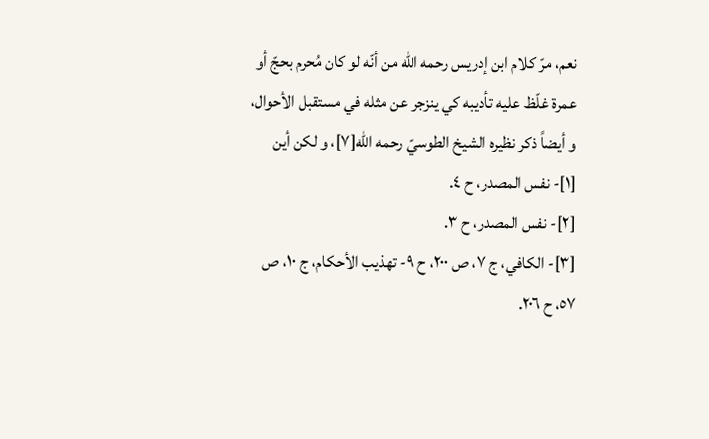نعم، مرّ كلام ابن إدريس رحمه الله من أنّه لو كان مُحرم بحجّ أو عمرة غلّظ عليه تأديبه كي ينزجر عن مثله في مستقبل الأحوال، و أيضاً ذكر نظيره الشيخ الطوسيّ رحمه الله[٧]، و لكن أين
[١]- نفس المصدر، ح ٤.
[٢]- نفس المصدر، ح ٣.
[٣]- الكافي، ج ٧، ص ٢٠٠، ح ٩- تهذيب الأحكام، ج ١٠، ص ٥٧، ح ٢٠٦.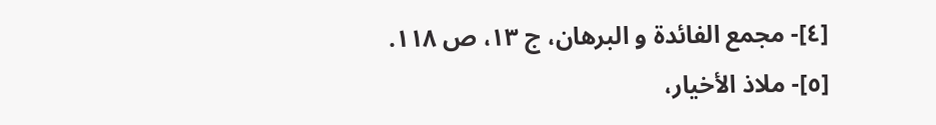[٤]- مجمع الفائدة و البرهان، ج ١٣، ص ١١٨.
[٥]- ملاذ الأخيار،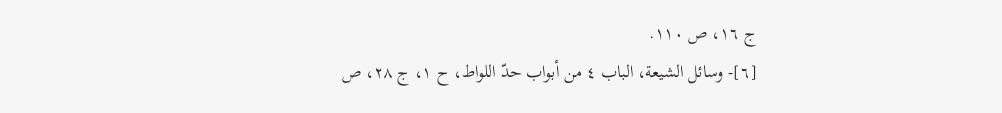ج ١٦، ص ١١٠.
[٦]- وسائل الشيعة، الباب ٤ من أبواب حدّ اللواط، ح ١، ج ٢٨، ص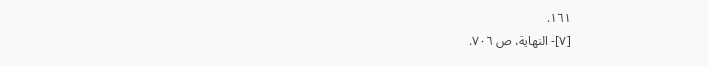١٦١.
[٧]- النهاية، ص ٧٠٦.